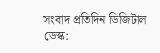সংবাদ প্রতিদিন ডিজিটাল ডেস্ক: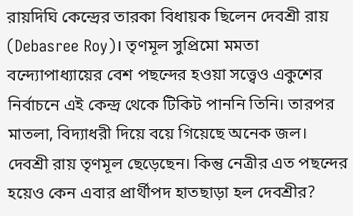রায়দিঘি কেন্দ্রের তারকা বিধায়ক ছিলেন দেবশ্রী রায় (Debasree Roy)। তৃণমূল সুপ্রিমো মমতা বন্দ্যোপাধ্যায়ের বেশ পছন্দের হওয়া সত্ত্বেও একুশের নির্বাচনে এই কেন্দ্র থেকে টিকিট পাননি তিনি। তারপর মাতলা, বিদ্যাধরী দিয়ে বয়ে গিয়েছে অনেক জল। দেবশ্রী রায় তৃণমূল ছেড়েছেন। কিন্তু নেত্রীর এত পছন্দের হয়েও কেন এবার প্রার্থীপদ হাতছাড়া হল দেবশ্রীর?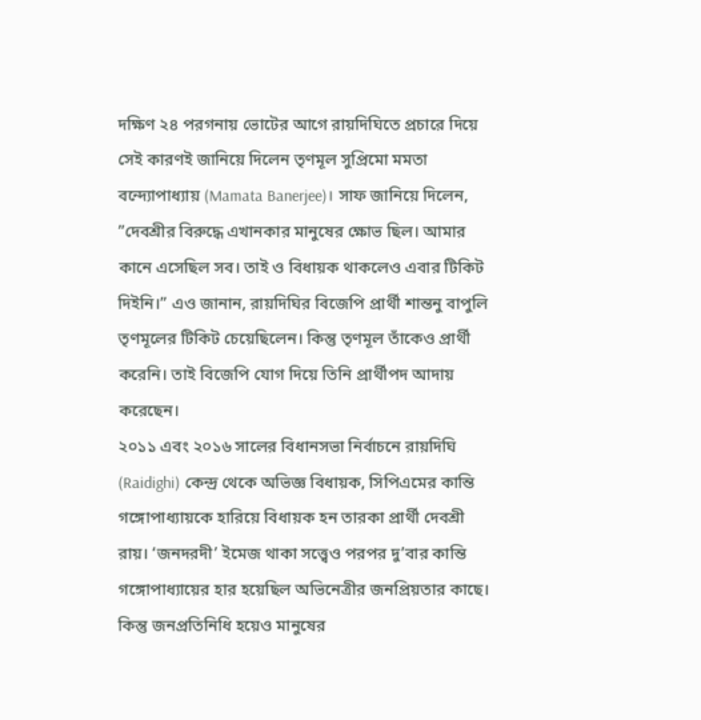দক্ষিণ ২৪ পরগনায় ভোটের আগে রায়দিঘিতে প্রচারে দিয়ে সেই কারণই জানিয়ে দিলেন তৃণমূল সুপ্রিমো মমতা বন্দ্যোপাধ্যায় (Mamata Banerjee)। সাফ জানিয়ে দিলেন, ”দেবশ্রীর বিরুদ্ধে এখানকার মানুষের ক্ষোভ ছিল। আমার কানে এসেছিল সব। তাই ও বিধায়ক থাকলেও এবার টিকিট দিইনি।” এও জানান, রায়দিঘির বিজেপি প্রার্থী শান্তনু বাপুলি তৃণমূলের টিকিট চেয়েছিলেন। কিন্তু তৃণমূল তাঁকেও প্রার্থী করেনি। তাই বিজেপি যোগ দিয়ে তিনি প্রার্থীপদ আদায় করেছেন।
২০১১ এবং ২০১৬ সালের বিধানসভা নির্বাচনে রায়দিঘি (Raidighi) কেন্দ্র থেকে অভিজ্ঞ বিধায়ক, সিপিএমের কান্তি গঙ্গোপাধ্যায়কে হারিয়ে বিধায়ক হন তারকা প্রার্থী দেবশ্রী রায়। ‘জনদরদী’ ইমেজ থাকা সত্ত্বেও পরপর দু’বার কান্তি গঙ্গোপাধ্যায়ের হার হয়েছিল অভিনেত্রীর জনপ্রিয়তার কাছে। কিন্তু জনপ্রতিনিধি হয়েও মানুষের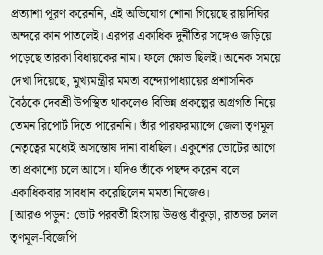প্রত্যাশা পূরণ করেননি, এই অভিযোগ শোনা গিয়েছে রায়দিঘির অন্দরে কান পাতলেই। এরপর একাধিক দুর্নীতির সঙ্গেও জড়িয়ে পড়েছে তারকা বিধায়কের নাম। ফলে ক্ষোভ ছিলই। অনেক সময়ে দেখা দিয়েছে, মুখ্যমন্ত্রীর মমতা বন্দ্যোপাধ্যায়ের প্রশাসনিক বৈঠকে দেবশ্রী উপস্থিত থাকলেও বিভিন্ন প্রকল্পের অগ্রগতি নিয়ে তেমন রিপোর্ট দিতে পারেননি। তাঁর পারফরম্যান্সে জেলা তৃণমূল নেতৃত্বের মধ্যেই অসন্তোষ দানা বাধছিল। একুশের ভোটের আগে তা প্রকাশ্যে চলে আসে। যদিও তাঁকে পছন্দ করেন বলে একাধিকবার সাবধান করেছিলেন মমতা নিজেও।
[আরও পড়ুন: ভোট পরবর্তী হিংসায় উত্তপ্ত বাঁকুড়া, রাতভর চলল তৃণমূল-বিজেপি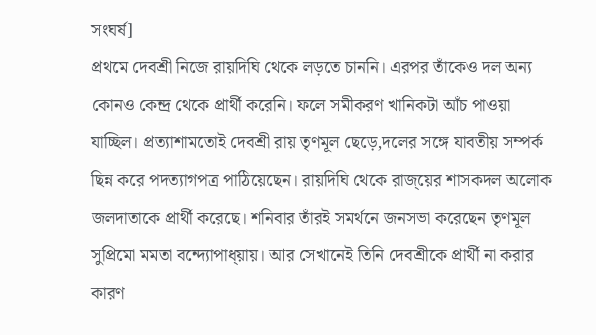সংঘর্ষ]
প্রথমে দেবশ্রী নিজে রায়দিঘি থেকে লড়তে চাননি। এরপর তাঁকেও দল অন্য কোনও কেন্দ্র থেকে প্রার্থী করেনি। ফলে সমীকরণ খানিকটা আঁচ পাওয়া যাচ্ছিল। প্রত্যাশামতোই দেবশ্রী রায় তৃণমূল ছেড়ে,দলের সঙ্গে যাবতীয় সম্পর্ক ছিন্ন করে পদত্যাগপত্র পাঠিয়েছেন। রায়দিঘি থেকে রাজ্য়ের শাসকদল অলোক জলদাতাকে প্রার্থী করেছে। শনিবার তাঁরই সমর্থনে জনসভা করেছেন তৃণমূল সুপ্রিমো মমতা বন্দ্যোপাধ্য়ায়। আর সেখানেই তিনি দেবশ্রীকে প্রার্থী না করার কারণ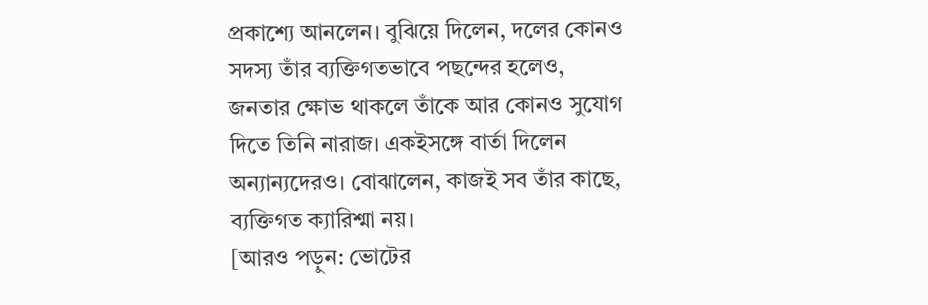প্রকাশ্যে আনলেন। বুঝিয়ে দিলেন, দলের কোনও সদস্য তাঁর ব্যক্তিগতভাবে পছন্দের হলেও, জনতার ক্ষোভ থাকলে তাঁকে আর কোনও সুযোগ দিতে তিনি নারাজ। একইসঙ্গে বার্তা দিলেন অন্যান্যদেরও। বোঝালেন, কাজই সব তাঁর কাছে, ব্যক্তিগত ক্যারিশ্মা নয়।
[আরও পড়ুন: ভোটের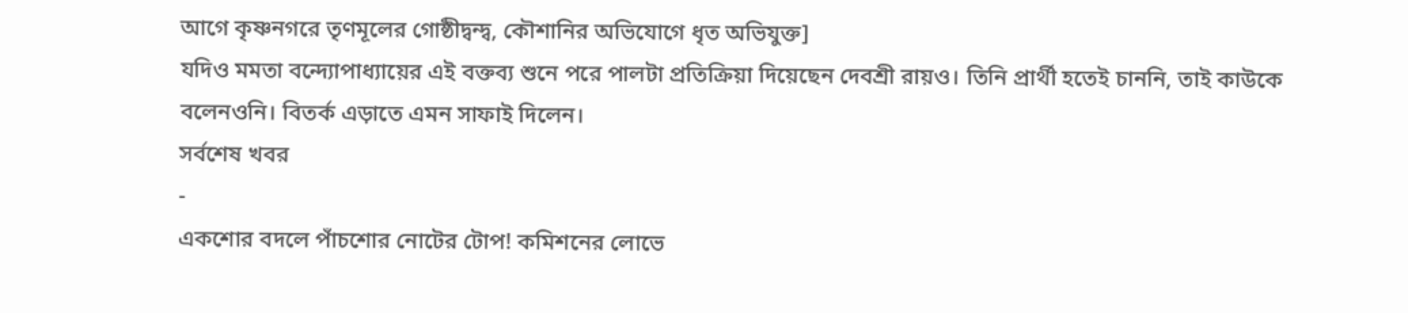আগে কৃষ্ণনগরে তৃণমূলের গোষ্ঠীদ্বন্দ্ব, কৌশানির অভিযোগে ধৃত অভিযুক্ত]
যদিও মমতা বন্দ্যোপাধ্যায়ের এই বক্তব্য শুনে পরে পালটা প্রতিক্রিয়া দিয়েছেন দেবশ্রী রায়ও। তিনি প্রার্থী হতেই চাননি, তাই কাউকে বলেনওনি। বিতর্ক এড়াতে এমন সাফাই দিলেন।
সর্বশেষ খবর
-
একশোর বদলে পাঁচশোর নোটের টোপ! কমিশনের লোভে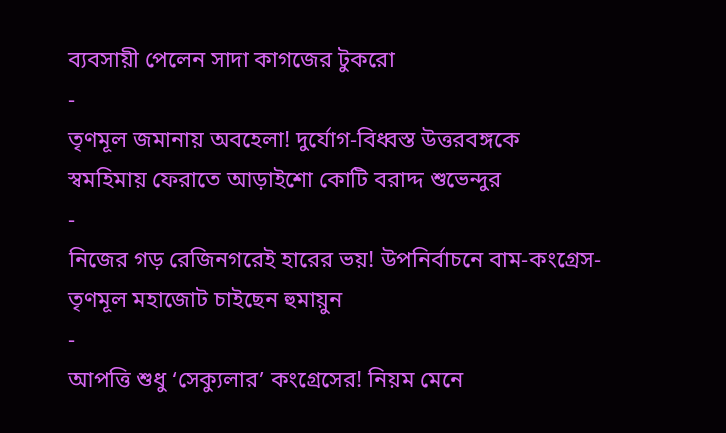ব্যবসায়ী পেলেন সাদা কাগজের টুকরো
-
তৃণমূল জমানায় অবহেলা! দুর্যোগ-বিধ্বস্ত উত্তরবঙ্গকে স্বমহিমায় ফেরাতে আড়াইশো কোটি বরাদ্দ শুভেন্দুর
-
নিজের গড় রেজিনগরেই হারের ভয়! উপনির্বাচনে বাম-কংগ্রেস-তৃণমূল মহাজোট চাইছেন হুমায়ুন
-
আপত্তি শুধু ‘সেক্যুলার’ কংগ্রেসের! নিয়ম মেনে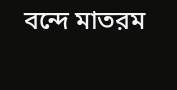বন্দে মাতরম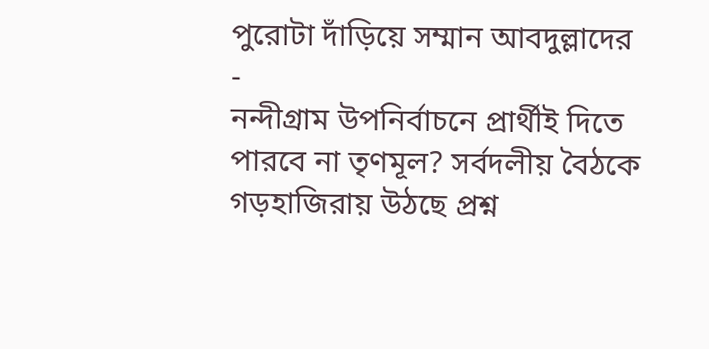পুরোটা দাঁড়িয়ে সম্মান আবদুল্লাদের
-
নন্দীগ্রাম উপনির্বাচনে প্রার্থীই দিতে পারবে না তৃণমূল? সর্বদলীয় বৈঠকে গড়হাজিরায় উঠছে প্রশ্ন